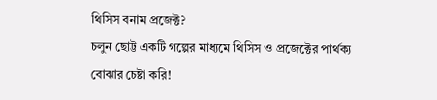থিসিস বনাম প্রজেক্ট?
চলুন ছোট্ট একটি গল্পের মাধ্যমে থিসিস ও প্রজেক্টের পার্থক্য বোঝার চেষ্টা করি!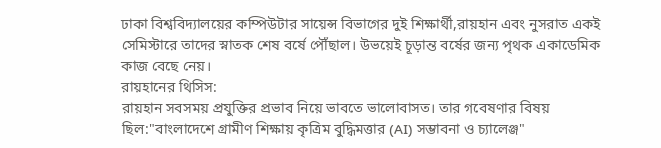ঢাকা বিশ্ববিদ্যালয়ের কম্পিউটার সায়েন্স বিভাগের দুই শিক্ষার্থী,রায়হান এবং নুসরাত একই সেমিস্টারে তাদের স্নাতক শেষ বর্ষে পৌঁছাল। উভয়েই চূড়ান্ত বর্ষের জন্য পৃথক একাডেমিক কাজ বেছে নেয়।
রায়হানের থিসিস:
রায়হান সবসময় প্রযুক্তির প্রভাব নিয়ে ভাবতে ভালোবাসত। তার গবেষণার বিষয় ছিল:"বাংলাদেশে গ্রামীণ শিক্ষায় কৃত্রিম বুদ্ধিমত্তার (AI) সম্ভাবনা ও চ্যালেঞ্জ"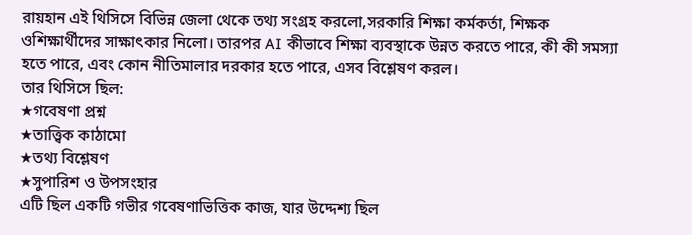রায়হান এই থিসিসে বিভিন্ন জেলা থেকে তথ্য সংগ্রহ করলো,সরকারি শিক্ষা কর্মকর্তা, শিক্ষক ওশিক্ষার্থীদের সাক্ষাৎকার নিলো। তারপর AI কীভাবে শিক্ষা ব্যবস্থাকে উন্নত করতে পারে, কী কী সমস্যা হতে পারে, এবং কোন নীতিমালার দরকার হতে পারে, এসব বিশ্লেষণ করল।
তার থিসিসে ছিল:
★গবেষণা প্রশ্ন
★তাত্ত্বিক কাঠামো
★তথ্য বিশ্লেষণ
★সুপারিশ ও উপসংহার
এটি ছিল একটি গভীর গবেষণাভিত্তিক কাজ, যার উদ্দেশ্য ছিল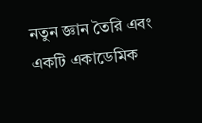নতুন জ্ঞান তৈরি এবং একটি একাডেমিক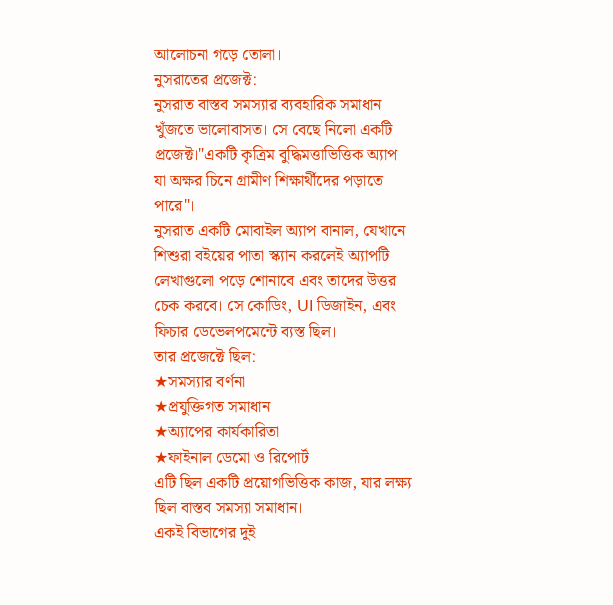আলোচনা গড়ে তোলা।
নুসরাতের প্রজেক্ট:
নুসরাত বাস্তব সমস্যার ব্যবহারিক সমাধান খুঁজতে ভালোবাসত। সে বেছে নিলো একটি প্রজেক্ট।"একটি কৃত্রিম বুদ্ধিমত্তাভিত্তিক অ্যাপ যা অক্ষর চিনে গ্রামীণ শিক্ষার্থীদের পড়াতে পারে"।
নুসরাত একটি মোবাইল অ্যাপ বানাল, যেখানে শিশুরা বইয়ের পাতা স্ক্যান করলেই অ্যাপটি লেখাগুলো পড়ে শোনাবে এবং তাদের উত্তর চেক করবে। সে কোডিং, UI ডিজাইন, এবং ফিচার ডেভেলপমেন্টে ব্যস্ত ছিল।
তার প্রজেক্টে ছিল:
★সমস্যার বর্ণনা
★প্রযুক্তিগত সমাধান
★অ্যাপের কার্যকারিতা
★ফাইনাল ডেমো ও রিপোর্ট
এটি ছিল একটি প্রয়োগভিত্তিক কাজ, যার লক্ষ্য ছিল বাস্তব সমস্যা সমাধান।
একই বিভাগের দুই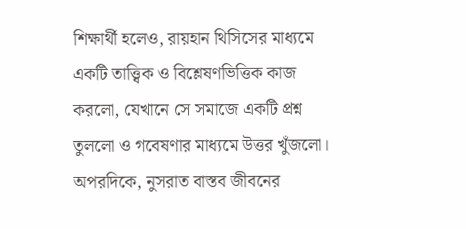শিক্ষার্থী হলেও, রায়হান থিসিসের মাধ্যমে একটি তাত্ত্বিক ও বিশ্লেষণভিত্তিক কাজ করলো, যেখানে সে সমাজে একটি প্রশ্ন তুললো ও গবেষণার মাধ্যমে উত্তর খুঁজলো। অপরদিকে, নুসরাত বাস্তব জীবনের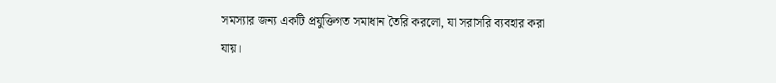সমস্যার জন্য একটি প্রযুক্তিগত সমাধান তৈরি করলো, যা সরাসরি ব্যবহার করা যায়।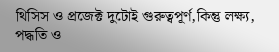থিসিস ও প্রজেক্ট দুটোই গুরুত্বপূর্ণ,কিন্তু লক্ষ্য, পদ্ধতি ও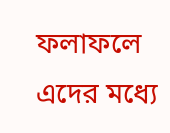ফলাফলে এদের মধ্যে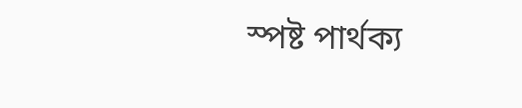স্পষ্ট পার্থক্য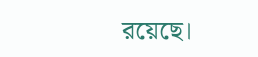রয়েছে।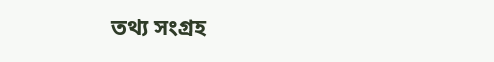তথ্য সংগ্রহ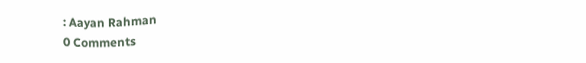: Aayan Rahman
0 Comments